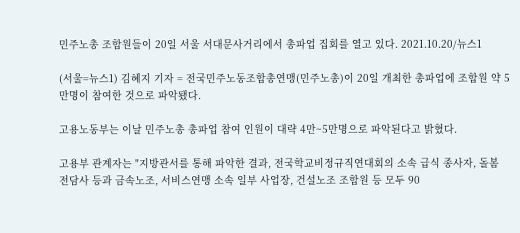민주노총 조합원들이 20일 서울 서대문사거리에서 총파업 집회를 열고 있다. 2021.10.20/뉴스1

(서울=뉴스1) 김혜지 기자 = 전국민주노동조합총연맹(민주노총)이 20일 개최한 총파업에 조합원 약 5만명이 참여한 것으로 파악됐다.

고용노동부는 이날 민주노총 총파업 참여 인원이 대략 4만~5만명으로 파악된다고 밝혔다.

고용부 관계자는 "지방관서를 통해 파악한 결과, 전국학교비정규직연대회의 소속 급식 종사자, 돌봄 전담사 등과 금속노조, 서비스연맹 소속 일부 사업장, 건설노조 조합원 등 모두 90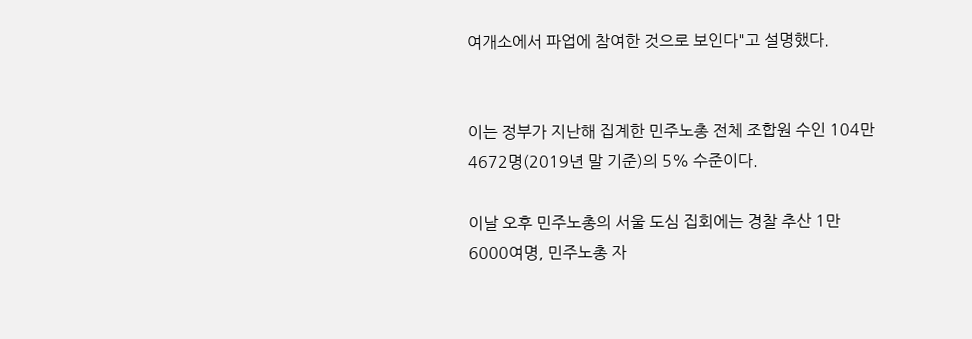여개소에서 파업에 참여한 것으로 보인다"고 설명했다.


이는 정부가 지난해 집계한 민주노총 전체 조합원 수인 104만4672명(2019년 말 기준)의 5% 수준이다.

이날 오후 민주노총의 서울 도심 집회에는 경찰 추산 1만6000여명, 민주노총 자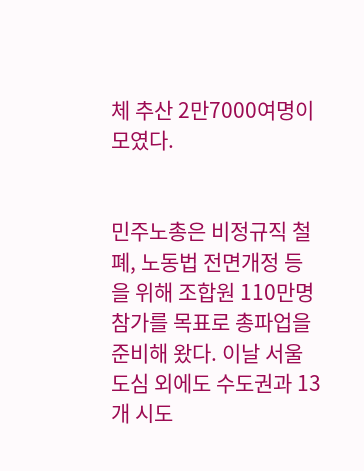체 추산 2만7000여명이 모였다.


민주노총은 비정규직 철폐, 노동법 전면개정 등을 위해 조합원 110만명 참가를 목표로 총파업을 준비해 왔다. 이날 서울 도심 외에도 수도권과 13개 시도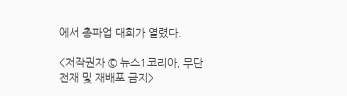에서 총파업 대회가 열렸다.

<저작권자 © 뉴스1코리아, 무단전재 및 재배포 금지>